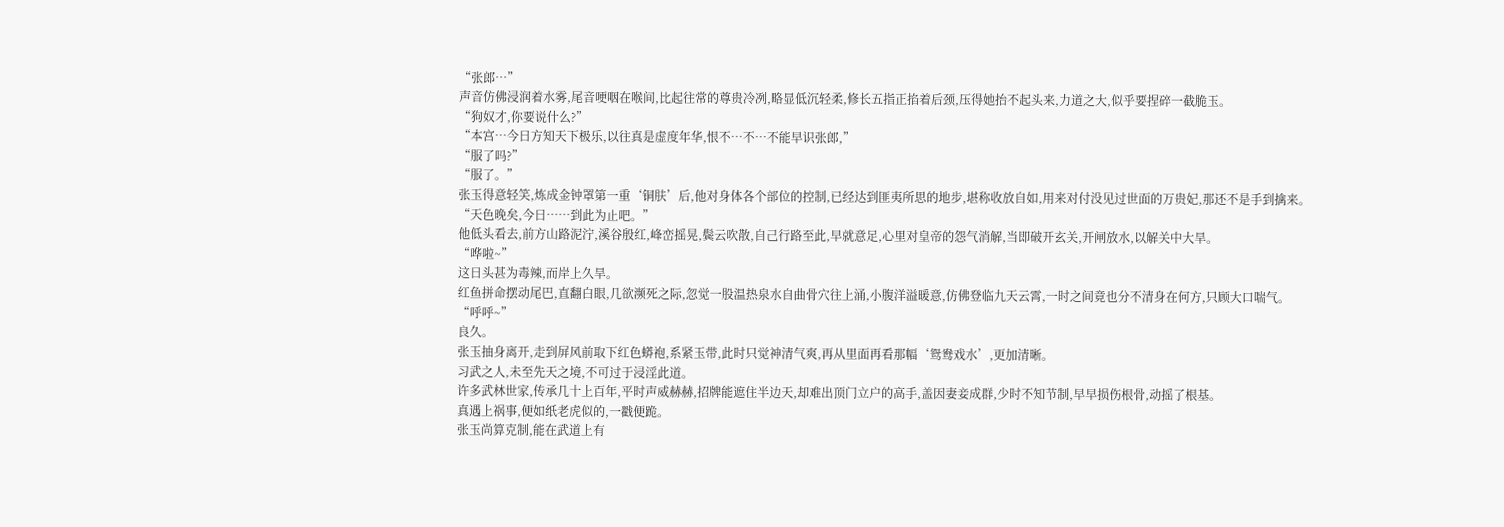“张郎…”
声音仿佛浸润着水雾,尾音哽咽在喉间,比起往常的尊贵冷冽,略显低沉轻柔,修长五指正掐着后颈,压得她抬不起头来,力道之大,似乎要捏碎一截脆玉。
“狗奴才,你要说什么?”
“本宫…今日方知天下极乐,以往真是虚度年华,恨不…不…不能早识张郎,”
“服了吗?”
“服了。”
张玉得意轻笑,炼成金钟罩第一重‘铜肤’后,他对身体各个部位的控制,已经达到匪夷所思的地步,堪称收放自如,用来对付没见过世面的万贵妃,那还不是手到擒来。
“天色晚矣,今日……到此为止吧。”
他低头看去,前方山路泥泞,溪谷殷红,峰峦摇晃,鬓云吹散,自己行路至此,早就意足,心里对皇帝的怨气消解,当即破开玄关,开闸放水,以解关中大旱。
“哗啦~”
这日头甚为毒辣,而岸上久旱。
红鱼拼命摆动尾巴,直翻白眼,几欲濒死之际,忽觉一股温热泉水自曲骨穴往上涌,小腹洋溢暖意,仿佛登临九天云霄,一时之间竟也分不清身在何方,只顾大口喘气。
“呼呼~”
良久。
张玉抽身离开,走到屏风前取下红色蟒袍,系紧玉带,此时只觉神清气爽,再从里面再看那幅‘鸳鸯戏水’,更加清晰。
习武之人,未至先天之境,不可过于浸淫此道。
许多武林世家,传承几十上百年,平时声威赫赫,招牌能遮住半边天,却难出顶门立户的高手,盖因妻妾成群,少时不知节制,早早损伤根骨,动摇了根基。
真遇上祸事,便如纸老虎似的,一戳便跪。
张玉尚算克制,能在武道上有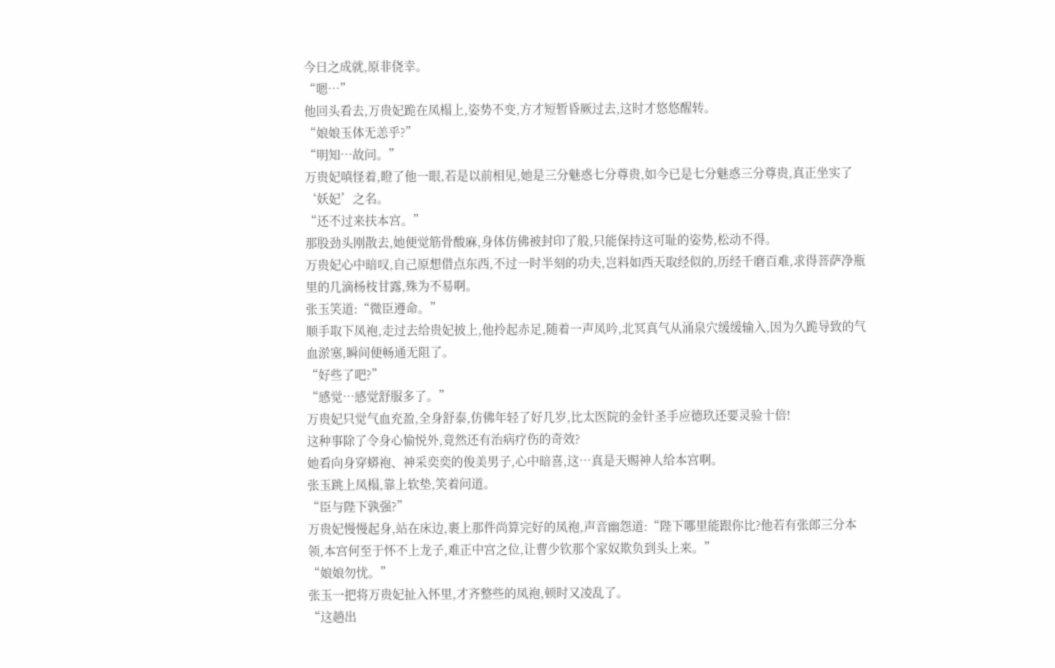今日之成就,原非侥幸。
“嗯…”
他回头看去,万贵妃跪在凤榻上,姿势不变,方才短暂昏厥过去,这时才悠悠醒转。
“娘娘玉体无恙乎?”
“明知…故问。”
万贵妃嗔怪着,瞪了他一眼,若是以前相见,她是三分魅惑七分尊贵,如今已是七分魅惑三分尊贵,真正坐实了‘妖妃’之名。
“还不过来扶本宫。”
那股劲头刚散去,她便觉筋骨酸麻,身体仿佛被封印了般,只能保持这可耻的姿势,松动不得。
万贵妃心中暗叹,自己原想借点东西,不过一时半刻的功夫,岂料如西天取经似的,历经千磨百难,求得菩萨净瓶里的几滴杨枝甘露,殊为不易啊。
张玉笑道:“微臣遵命。”
顺手取下凤袍,走过去给贵妃披上,他拎起赤足,随着一声凤吟,北冥真气从涌泉穴缓缓输入,因为久跪导致的气血淤塞,瞬间便畅通无阻了。
“好些了吧?”
“感觉…感觉舒服多了。”
万贵妃只觉气血充盈,全身舒泰,仿佛年轻了好几岁,比太医院的金针圣手应德玖还要灵验十倍!
这种事除了令身心愉悦外,竟然还有治病疗伤的奇效?
她看向身穿蟒袍、神采奕奕的俊美男子,心中暗喜,这…真是天赐神人给本宫啊。
张玉跳上凤榻,靠上软垫,笑着问道。
“臣与陛下孰强?”
万贵妃慢慢起身,站在床边,裹上那件尚算完好的凤袍,声音幽怨道:“陛下哪里能跟你比?他若有张郎三分本领,本宫何至于怀不上龙子,难正中宫之位,让曹少钦那个家奴欺负到头上来。”
“娘娘勿忧。”
张玉一把将万贵妃扯入怀里,才齐整些的凤袍,顿时又凌乱了。
“这趟出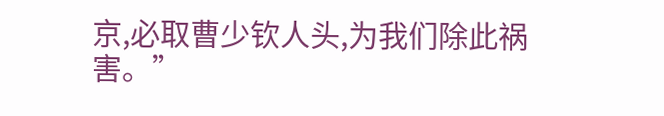京,必取曹少钦人头,为我们除此祸害。”